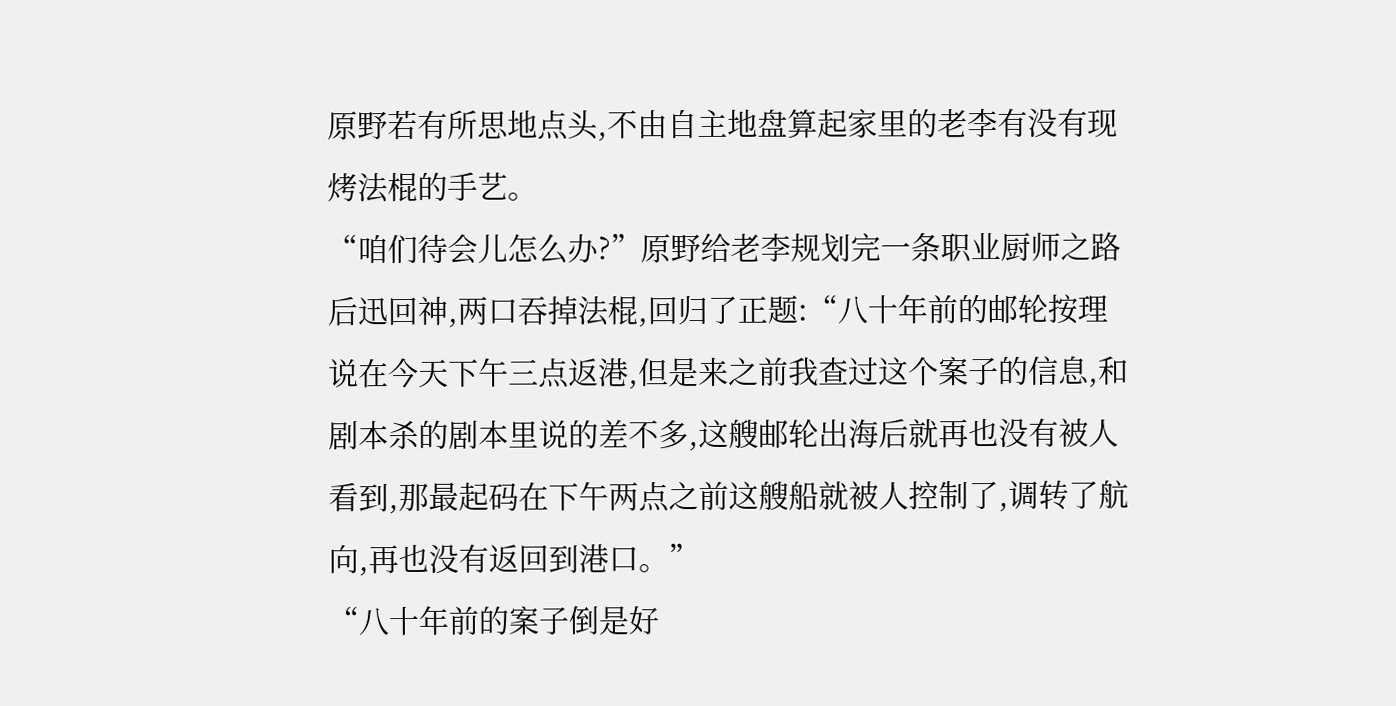原野若有所思地点头,不由自主地盘算起家里的老李有没有现烤法棍的手艺。
“咱们待会儿怎么办?”原野给老李规划完一条职业厨师之路后迅回神,两口吞掉法棍,回归了正题:“八十年前的邮轮按理说在今天下午三点返港,但是来之前我查过这个案子的信息,和剧本杀的剧本里说的差不多,这艘邮轮出海后就再也没有被人看到,那最起码在下午两点之前这艘船就被人控制了,调转了航向,再也没有返回到港口。”
“八十年前的案子倒是好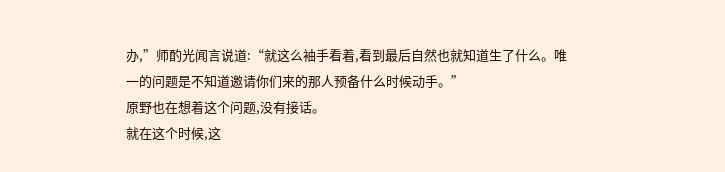办,”师酌光闻言说道:“就这么袖手看着,看到最后自然也就知道生了什么。唯一的问题是不知道邀请你们来的那人预备什么时候动手。”
原野也在想着这个问题,没有接话。
就在这个时候,这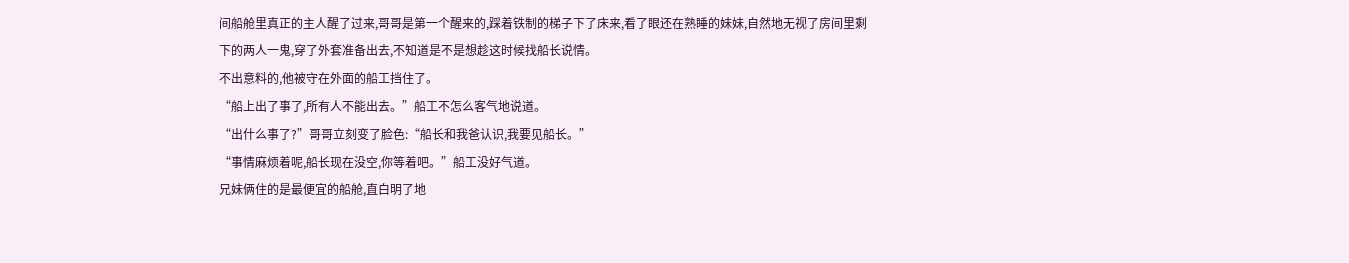间船舱里真正的主人醒了过来,哥哥是第一个醒来的,踩着铁制的梯子下了床来,看了眼还在熟睡的妹妹,自然地无视了房间里剩下的两人一鬼,穿了外套准备出去,不知道是不是想趁这时候找船长说情。
不出意料的,他被守在外面的船工挡住了。
“船上出了事了,所有人不能出去。”船工不怎么客气地说道。
“出什么事了?”哥哥立刻变了脸色:“船长和我爸认识,我要见船长。”
“事情麻烦着呢,船长现在没空,你等着吧。”船工没好气道。
兄妹俩住的是最便宜的船舱,直白明了地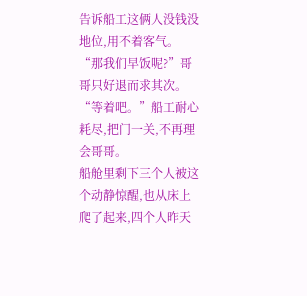告诉船工这俩人没钱没地位,用不着客气。
“那我们早饭呢?”哥哥只好退而求其次。
“等着吧。”船工耐心耗尽,把门一关,不再理会哥哥。
船舱里剩下三个人被这个动静惊醒,也从床上爬了起来,四个人昨天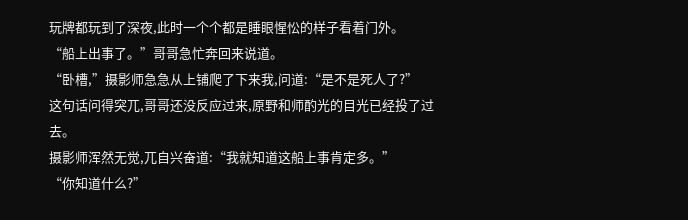玩牌都玩到了深夜,此时一个个都是睡眼惺忪的样子看着门外。
“船上出事了。”哥哥急忙奔回来说道。
“卧槽,”摄影师急急从上铺爬了下来我,问道:“是不是死人了?”
这句话问得突兀,哥哥还没反应过来,原野和师酌光的目光已经投了过去。
摄影师浑然无觉,兀自兴奋道:“我就知道这船上事肯定多。”
“你知道什么?”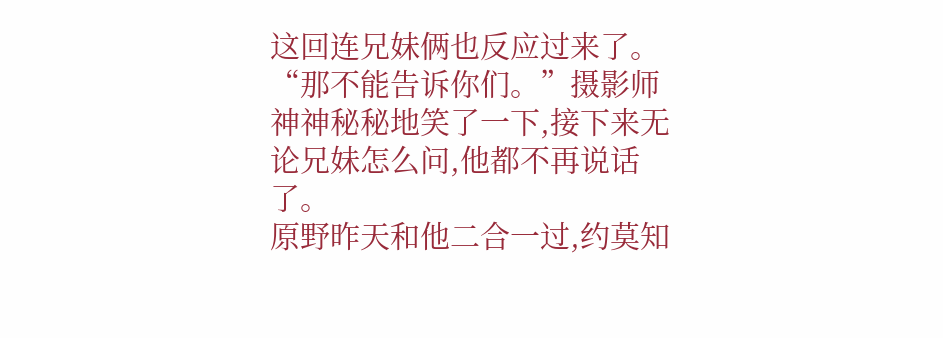这回连兄妹俩也反应过来了。
“那不能告诉你们。”摄影师神神秘秘地笑了一下,接下来无论兄妹怎么问,他都不再说话了。
原野昨天和他二合一过,约莫知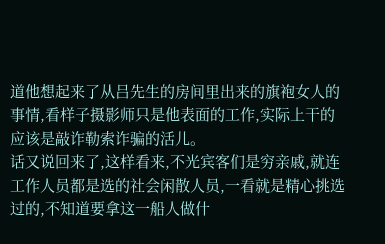道他想起来了从吕先生的房间里出来的旗袍女人的事情,看样子摄影师只是他表面的工作,实际上干的应该是敲诈勒索诈骗的活儿。
话又说回来了,这样看来,不光宾客们是穷亲戚,就连工作人员都是选的社会闲散人员,一看就是精心挑选过的,不知道要拿这一船人做什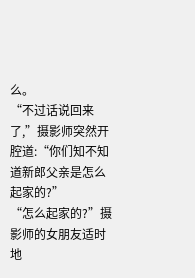么。
“不过话说回来了,”摄影师突然开腔道:“你们知不知道新郎父亲是怎么起家的?”
“怎么起家的?”摄影师的女朋友适时地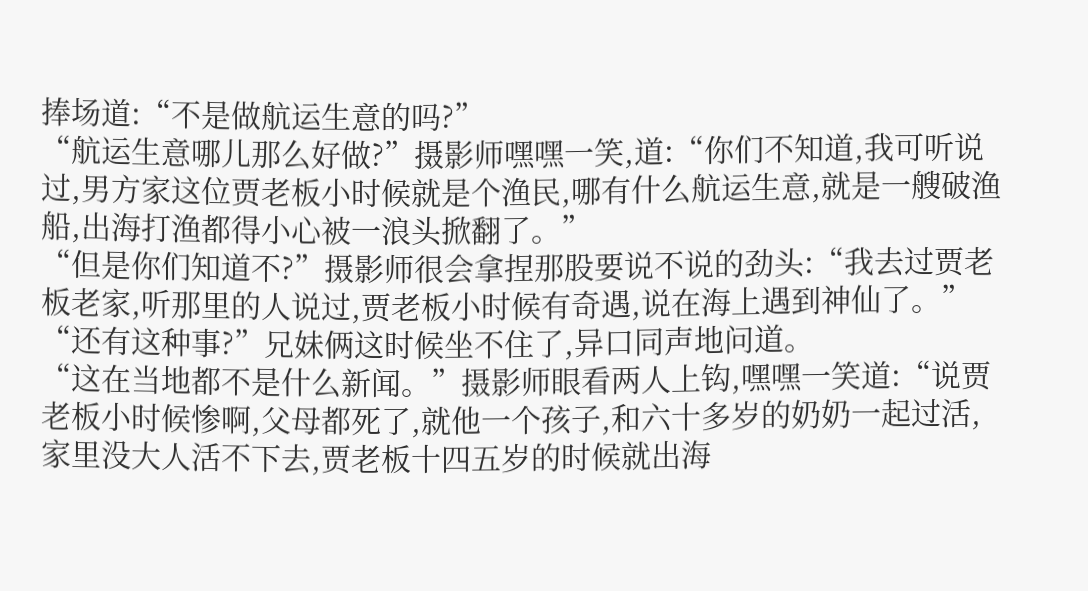捧场道:“不是做航运生意的吗?”
“航运生意哪儿那么好做?”摄影师嘿嘿一笑,道:“你们不知道,我可听说过,男方家这位贾老板小时候就是个渔民,哪有什么航运生意,就是一艘破渔船,出海打渔都得小心被一浪头掀翻了。”
“但是你们知道不?”摄影师很会拿捏那股要说不说的劲头:“我去过贾老板老家,听那里的人说过,贾老板小时候有奇遇,说在海上遇到神仙了。”
“还有这种事?”兄妹俩这时候坐不住了,异口同声地问道。
“这在当地都不是什么新闻。”摄影师眼看两人上钩,嘿嘿一笑道:“说贾老板小时候惨啊,父母都死了,就他一个孩子,和六十多岁的奶奶一起过活,家里没大人活不下去,贾老板十四五岁的时候就出海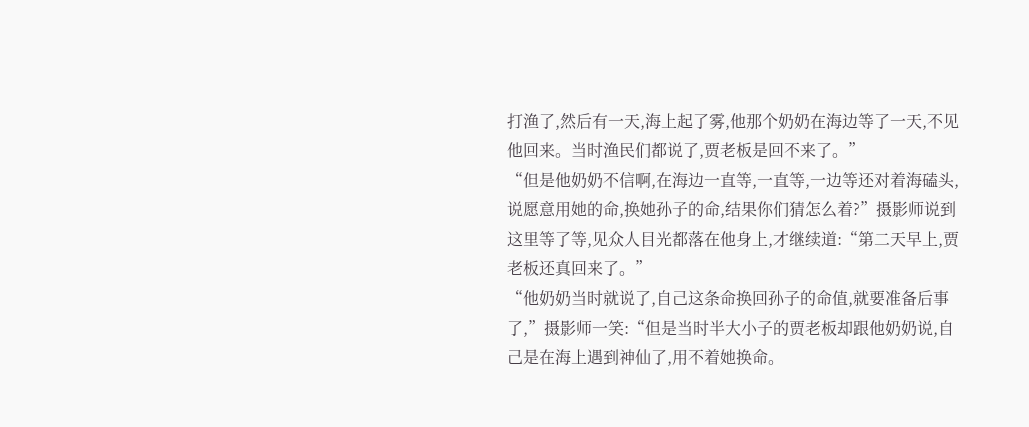打渔了,然后有一天,海上起了雾,他那个奶奶在海边等了一天,不见他回来。当时渔民们都说了,贾老板是回不来了。”
“但是他奶奶不信啊,在海边一直等,一直等,一边等还对着海磕头,说愿意用她的命,换她孙子的命,结果你们猜怎么着?”摄影师说到这里等了等,见众人目光都落在他身上,才继续道:“第二天早上,贾老板还真回来了。”
“他奶奶当时就说了,自己这条命换回孙子的命值,就要准备后事了,”摄影师一笑:“但是当时半大小子的贾老板却跟他奶奶说,自己是在海上遇到神仙了,用不着她换命。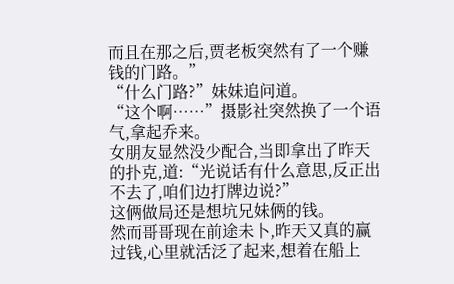而且在那之后,贾老板突然有了一个赚钱的门路。”
“什么门路?”妹妹追问道。
“这个啊……”摄影社突然换了一个语气,拿起乔来。
女朋友显然没少配合,当即拿出了昨天的扑克,道:“光说话有什么意思,反正出不去了,咱们边打牌边说?”
这俩做局还是想坑兄妹俩的钱。
然而哥哥现在前途未卜,昨天又真的赢过钱,心里就活泛了起来,想着在船上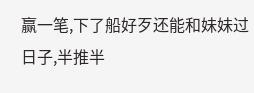赢一笔,下了船好歹还能和妹妹过日子,半推半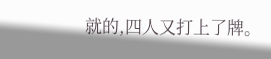就的,四人又打上了牌。